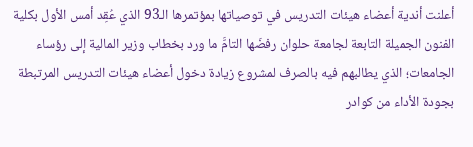أعلنت أندية أعضاء هيئات التدريس في توصياتها بمؤتمرها الـ93 الذي عُقِد أمس الأول بكلية الفنون الجميلة التابعة لجامعة حلوان رفضَها التامَّ ما ورد بخطاب وزير المالية إلى رؤساء الجامعات؛ الذي يطالبهم فيه بالصرف لمشروع زيادة دخول أعضاء هيئات التدريس المرتبطة بجودة الأداء من كوادر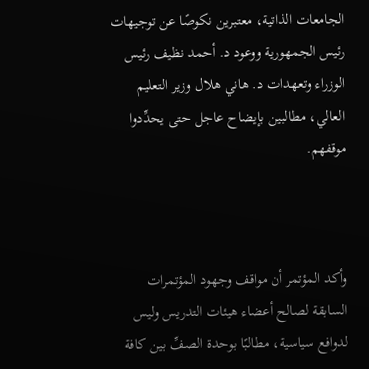الجامعات الذاتية، معتبرين نكوصًا عن توجيهات رئيس الجمهورية ووعود د. أحمد نظيف رئيس الوزراء وتعهدات د. هاني هلال وزير التعليم العالي، مطالبين بإيضاح عاجل حتى يحدِّدوا موقفهم.



وأكد المؤتمر أن مواقف وجهود المؤتمرات السابقة لصالح أعضاء هيئات التدريس وليس لدوافع سياسية، مطالبًا بوحدة الصفِّ بين كافة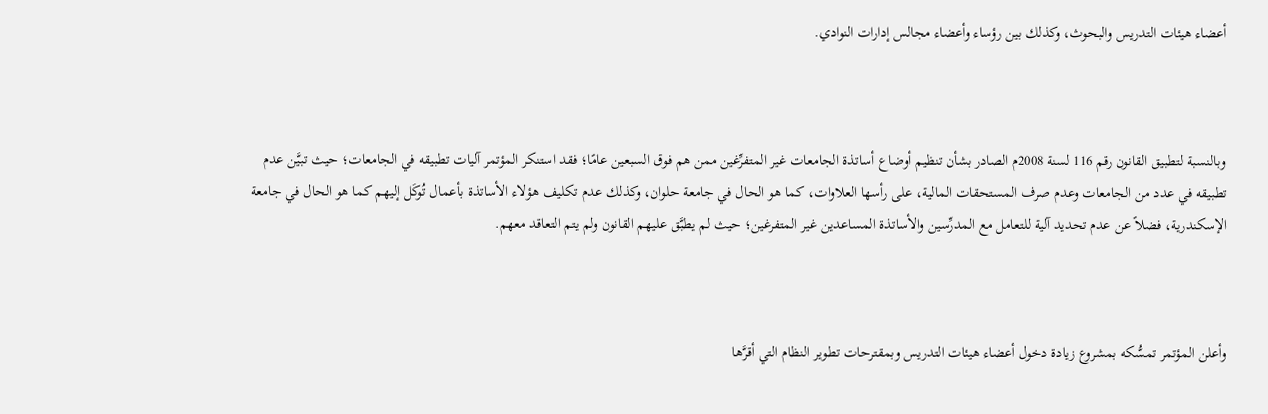أعضاء هيئات التدريس والبحوث، وكذلك بين رؤساء وأعضاء مجالس إدارات النوادي.



وبالنسبة لتطبيق القانون رقم 116 لسنة 2008م الصادر بشأن تنظيم أوضاع أساتذة الجامعات غير المتفرِّغين ممن هم فوق السبعين عامًا؛ فقد استنكر المؤتمر آليات تطبيقه في الجامعات؛ حيث تبيَّن عدم تطبيقه في عدد من الجامعات وعدم صرف المستحقات المالية، على رأسها العلاوات، كما هو الحال في جامعة حلوان، وكذلك عدم تكليف هؤلاء الأساتذة بأعمال تُوكَل إليهم كما هو الحال في جامعة الإسكندرية، فضلاً عن عدم تحديد آلية للتعامل مع المدرِّسين والأساتذة المساعدين غير المتفرغين؛ حيث لم يطبَّق عليهم القانون ولم يتم التعاقد معهم.



وأعلن المؤتمر تمسُّكه بمشروع زيادة دخول أعضاء هيئات التدريس وبمقترحات تطوير النظام التي أقرَّها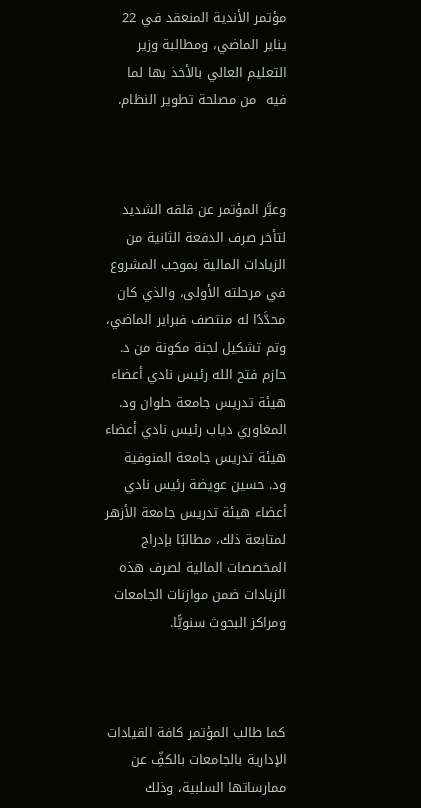مؤتمر الأندية المنعقد في 22 يناير الماضي، ومطالبة وزير التعليم العالي بالأخذ بها لما فيه  من مصلحة تطوير النظام.



وعبَّر المؤتمر عن قلقه الشديد لتأخر صرف الدفعة الثانية من الزيادات المالية بموجب المشروع في مرحلته الأولى، والذي كان محدَّدًا له منتصف فبراير الماضي، وتم تشكيل لجنة مكونة من د. حازم فتح الله رئيس نادي أعضاء هيئة تدريس جامعة حلوان ود. المغاوري دياب رئيس نادي أعضاء هيئة تدريس جامعة المنوفية ود. حسين عويضة رئيس نادي أعضاء هيئة تدريس جامعة الأزهر لمتابعة ذلك، مطالبًا بإدراج المخصصات المالية لصرف هذه الزيادات ضمن موازنات الجامعات ومراكز البحوث سنويًّا.



كما طالب المؤتمر كافة القيادات الإدارية بالجامعات بالكفِّ عن ممارساتها السلبية، وذلك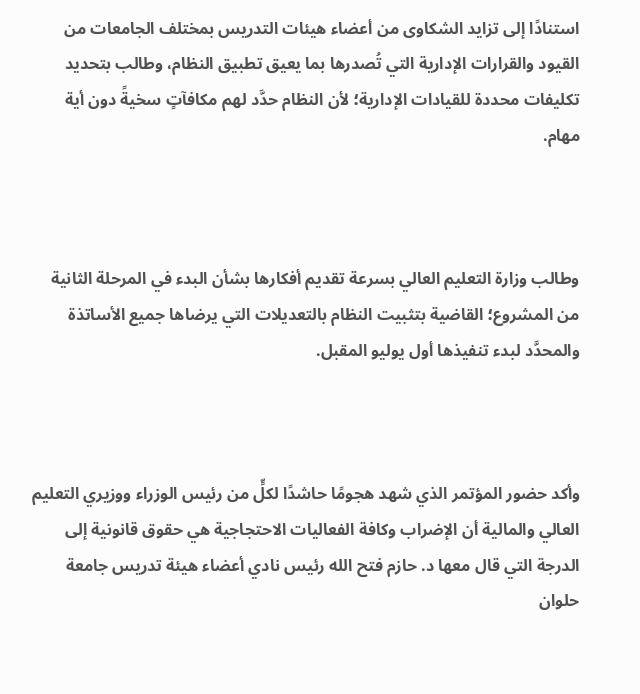استنادًا إلى تزايد الشكاوى من أعضاء هيئات التدريس بمختلف الجامعات من القيود والقرارات الإدارية التي تُصدرها بما يعيق تطبيق النظام، وطالب بتحديد تكليفات محددة للقيادات الإدارية؛ لأن النظام حدَّد لهم مكافآتٍ سخيةً دون أية مهام.



وطالب وزارة التعليم العالي بسرعة تقديم أفكارها بشأن البدء في المرحلة الثانية من المشروع؛ القاضية بتثبيت النظام بالتعديلات التي يرضاها جميع الأساتذة والمحدَّد لبدء تنفيذها أول يوليو المقبل.



وأكد حضور المؤتمر الذي شهد هجومًا حاشدًا لكلٍّ من رئيس الوزراء ووزيري التعليم العالي والمالية أن الإضراب وكافة الفعاليات الاحتجاجية هي حقوق قانونية إلى الدرجة التي قال معها د. حازم فتح الله رئيس نادي أعضاء هيئة تدريس جامعة حلوان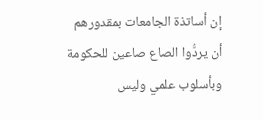إن أساتذة الجامعات بمقدورهم أن يردُّوا الصاع صاعين للحكومة وبأسلوب علمي وليس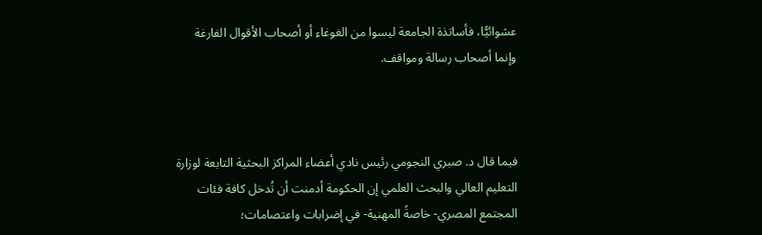عشوائيًّا، فأساتذة الجامعة ليسوا من الغوغاء أو أصحاب الأقوال الفارغة وإنما أصحاب رسالة ومواقف.



فيما قال د. صبري النجومي رئيس نادي أعضاء المراكز البحثية التابعة لوزارة التعليم العالي والبحث العلمي إن الحكومة أدمنت أن تُدخل كافة فئات المجتمع المصري- خاصةً المهنية- في إضرابات واعتصامات؛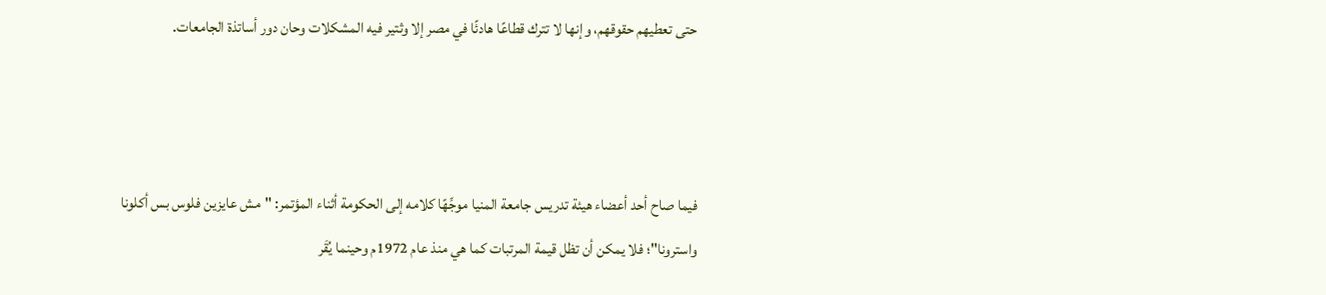حتى تعطيهم حقوقهم، وإنها لا تترك قطاعًا هادئًا في مصر إلا وثتير فيه المشكلات وحان دور أساتذة الجامعات.



فيما صاح أحد أعضاء هيئة تدريس جامعة المنيا موجِّهًا كلامه إلى الحكومة أثناء المؤتمر: "مش عايزين فلوس بس أكلونا واسترونا"؛ فلا يمكن أن تظل قيمة المرتبات كما هي منذ عام 1972م وحينما يُقَر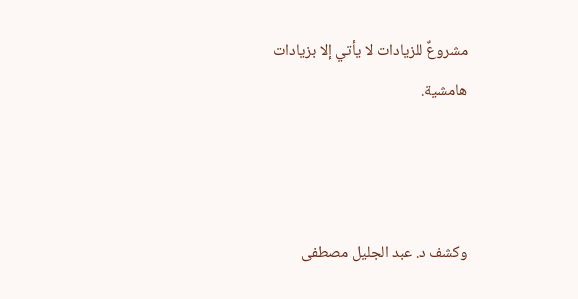مشروعٌ للزيادات لا يأتي إلا بزيادات هامشية.



وكشف د. عبد الجليل مصطفى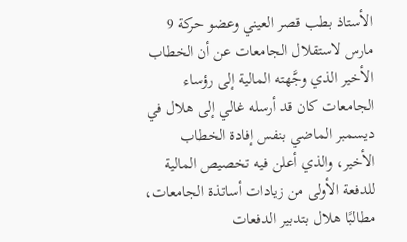الأستاذ بطب قصر العيني وعضو حركة 9 مارس لاستقلال الجامعات عن أن الخطاب الأخير الذي وجَّهته المالية إلى رؤساء الجامعات كان قد أرسله غالي إلى هلال في ديسمبر الماضي بنفس إفادة الخطاب الأخير، والذي أعلن فيه تخصيص المالية للدفعة الأولى من زيادات أساتذة الجامعات، مطالبًا هلال بتدبير الدفعات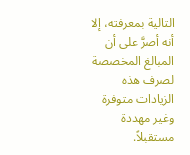التالية بمعرفته، إلا أنه أصرَّ على أن المبالغ المخصصة لصرف هذه الزيادات متوفرة وغير مهددة مستقبلاً.